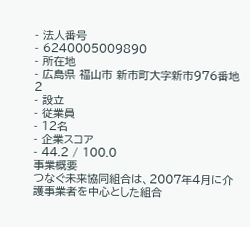- 法人番号
- 6240005009890
- 所在地
- 広島県 福山市 新市町大字新市976番地2
- 設立
- 従業員
- 12名
- 企業スコア
- 44.2 / 100.0
事業概要
つなぐ未来協同組合は、2007年4月に介護事業者を中心とした組合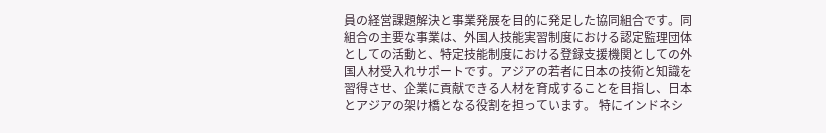員の経営課題解決と事業発展を目的に発足した協同組合です。同組合の主要な事業は、外国人技能実習制度における認定監理団体としての活動と、特定技能制度における登録支援機関としての外国人材受入れサポートです。アジアの若者に日本の技術と知識を習得させ、企業に貢献できる人材を育成することを目指し、日本とアジアの架け橋となる役割を担っています。 特にインドネシ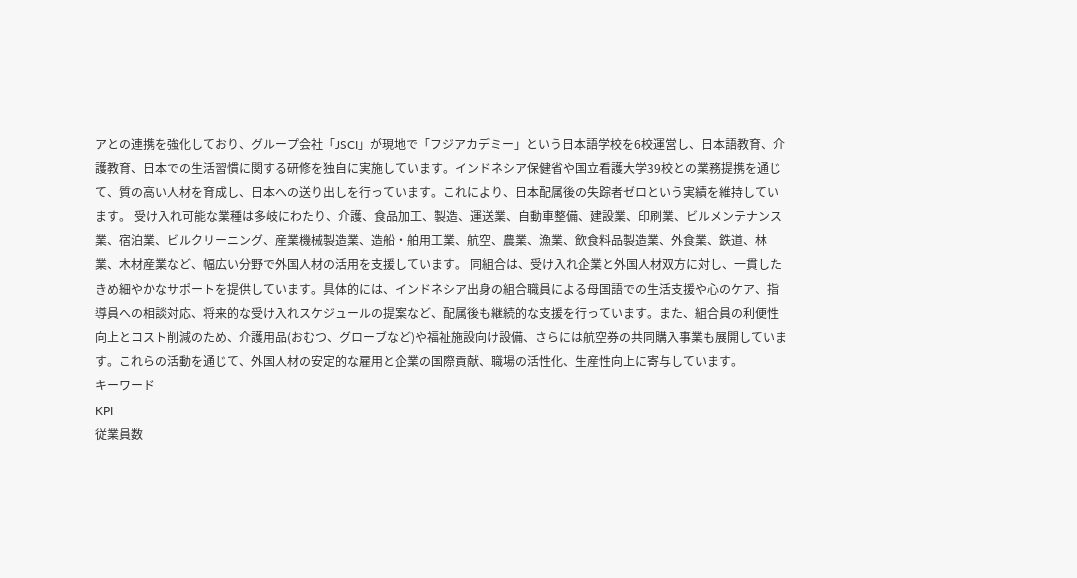アとの連携を強化しており、グループ会社「JSCI」が現地で「フジアカデミー」という日本語学校を6校運営し、日本語教育、介護教育、日本での生活習慣に関する研修を独自に実施しています。インドネシア保健省や国立看護大学39校との業務提携を通じて、質の高い人材を育成し、日本への送り出しを行っています。これにより、日本配属後の失踪者ゼロという実績を維持しています。 受け入れ可能な業種は多岐にわたり、介護、食品加工、製造、運送業、自動車整備、建設業、印刷業、ビルメンテナンス業、宿泊業、ビルクリーニング、産業機械製造業、造船・舶用工業、航空、農業、漁業、飲食料品製造業、外食業、鉄道、林業、木材産業など、幅広い分野で外国人材の活用を支援しています。 同組合は、受け入れ企業と外国人材双方に対し、一貫したきめ細やかなサポートを提供しています。具体的には、インドネシア出身の組合職員による母国語での生活支援や心のケア、指導員への相談対応、将来的な受け入れスケジュールの提案など、配属後も継続的な支援を行っています。また、組合員の利便性向上とコスト削減のため、介護用品(おむつ、グローブなど)や福祉施設向け設備、さらには航空券の共同購入事業も展開しています。これらの活動を通じて、外国人材の安定的な雇用と企業の国際貢献、職場の活性化、生産性向上に寄与しています。
キーワード
KPI
従業員数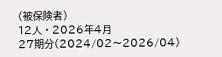(被保険者)
12人 · 2026年4月
27期分(2024/02〜2026/04)